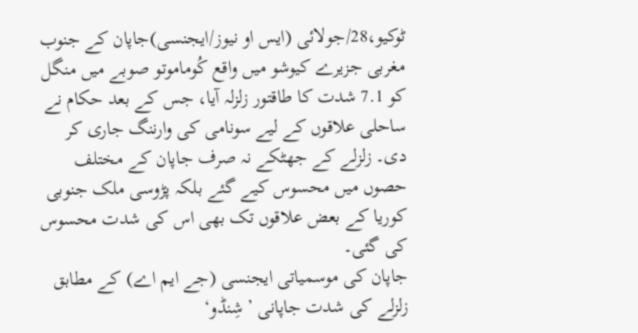ٹوکیو،28/جولائی (ایس او نیوز/ایجنسی)جاپان کے جنوب مغربی جزیرے کیوشو میں واقع کُوماموتو صوبے میں منگل کو 7.1 شدت کا طاقتور زلزلہ آیا، جس کے بعد حکام نے ساحلی علاقوں کے لیے سونامی کی وارننگ جاری کر دی۔ زلزلے کے جھٹکے نہ صرف جاپان کے مختلف حصوں میں محسوس کیے گئے بلکہ پڑوسی ملک جنوبی کوریا کے بعض علاقوں تک بھی اس کی شدت محسوس کی گئی۔
جاپان کی موسمیاتی ایجنسی (جے ایم اے) کے مطابق زلزلے کی شدت جاپانی ’شِنڈو‘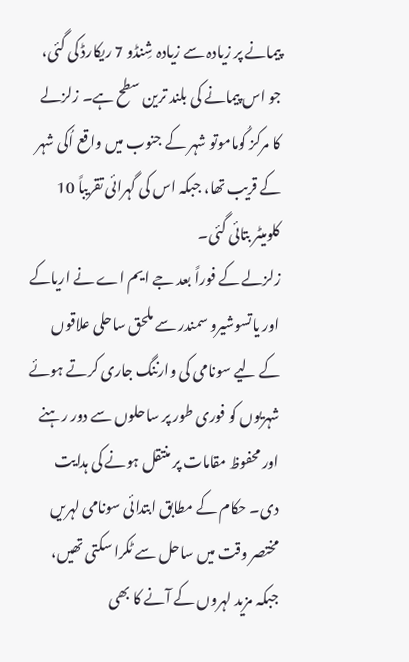پیمانے پر زیادہ سے زیادہ شِنڈو 7 ریکارڈ کی گئی، جو اس پیمانے کی بلند ترین سطح ہے۔ زلزلے کا مرکز کُوماموتو شہر کے جنوب میں واقع اُکی شہر کے قریب تھا، جبکہ اس کی گہرائی تقریباً 10 کلومیٹر بتائی گئی۔
زلزلے کے فوراً بعد جے ایم اے نے اریاکے اور یاتسوشیرو سمندر سے ملحق ساحلی علاقوں کے لیے سونامی کی وارننگ جاری کرتے ہوئے شہریوں کو فوری طور پر ساحلوں سے دور رہنے اور محفوظ مقامات پر منتقل ہونے کی ہدایت دی۔ حکام کے مطابق ابتدائی سونامی لہریں مختصر وقت میں ساحل سے ٹکرا سکتی تھیں، جبکہ مزید لہروں کے آنے کا بھی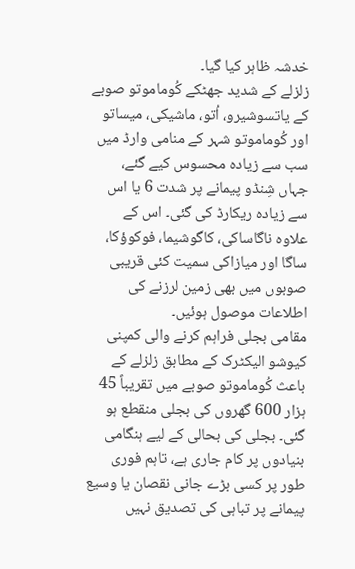خدشہ ظاہر کیا گیا۔
زلزلے کے شدید جھٹکے کُوماموتو صوبے کے یاتسوشیرو، اُتو، ماشیکی، میساتو اور کُوماموتو شہر کے منامی وارڈ میں سب سے زیادہ محسوس کیے گئے، جہاں شِنڈو پیمانے پر شدت 6 یا اس سے زیادہ ریکارڈ کی گئی۔ اس کے علاوہ ناگاساکی، کاگوشیما، فوکوؤکا، ساگا اور میازاکی سمیت کئی قریبی صوبوں میں بھی زمین لرزنے کی اطلاعات موصول ہوئیں۔
مقامی بجلی فراہم کرنے والی کمپنی کیوشو الیکٹرک کے مطابق زلزلے کے باعث کُوماموتو صوبے میں تقریباً 45 ہزار 600 گھروں کی بجلی منقطع ہو گئی۔ بجلی کی بحالی کے لیے ہنگامی بنیادوں پر کام جاری ہے، تاہم فوری طور پر کسی بڑے جانی نقصان یا وسیع پیمانے پر تباہی کی تصدیق نہیں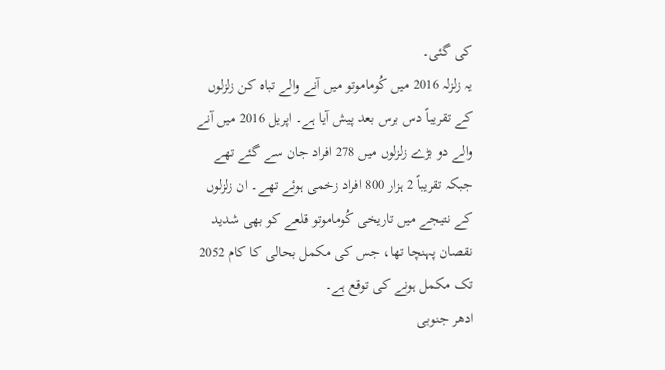کی گئی۔
یہ زلزلہ 2016 میں کُوماموتو میں آنے والے تباہ کن زلزلوں کے تقریباً دس برس بعد پیش آیا ہے۔ اپریل 2016 میں آنے والے دو بڑے زلزلوں میں 278 افراد جان سے گئے تھے جبکہ تقریباً 2 ہزار 800 افراد زخمی ہوئے تھے۔ ان زلزلوں کے نتیجے میں تاریخی کُوماموتو قلعے کو بھی شدید نقصان پہنچا تھا، جس کی مکمل بحالی کا کام 2052 تک مکمل ہونے کی توقع ہے۔
ادھر جنوبی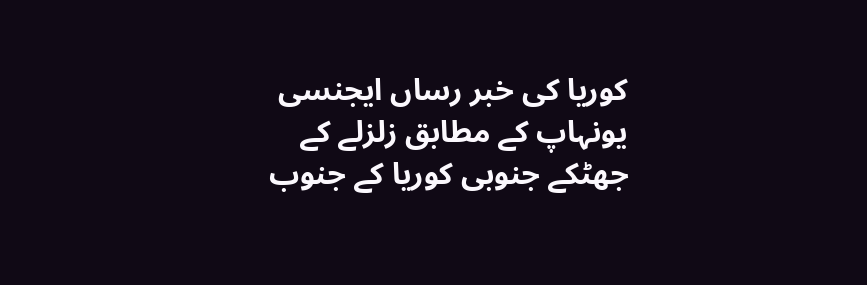کوریا کی خبر رساں ایجنسی یونہاپ کے مطابق زلزلے کے جھٹکے جنوبی کوریا کے جنوب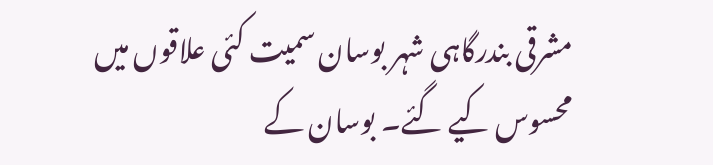مشرقی بندرگاہی شہر بوسان سمیت کئی علاقوں میں محسوس کیے گئے۔ بوسان کے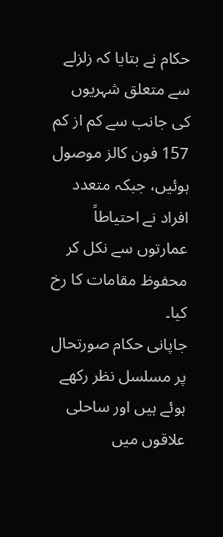حکام نے بتایا کہ زلزلے سے متعلق شہریوں کی جانب سے کم از کم 157 فون کالز موصول ہوئیں، جبکہ متعدد افراد نے احتیاطاً عمارتوں سے نکل کر محفوظ مقامات کا رخ کیا۔
جاپانی حکام صورتحال پر مسلسل نظر رکھے ہوئے ہیں اور ساحلی علاقوں میں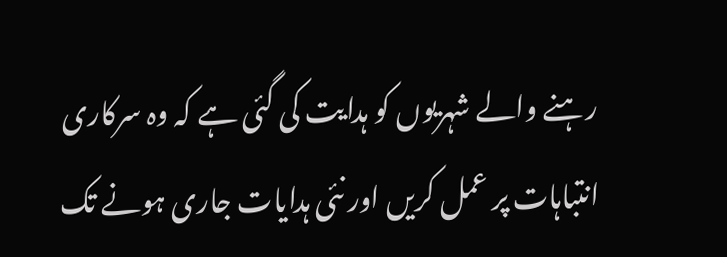رہنے والے شہریوں کو ہدایت کی گئی ہے کہ وہ سرکاری انتباہات پر عمل کریں اور نئی ہدایات جاری ہونے تک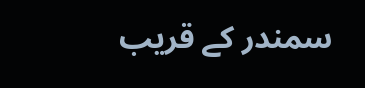سمندر کے قریب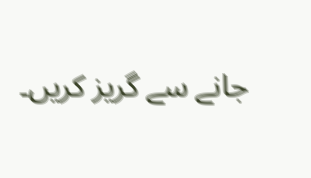جانے سے گریز کریں۔